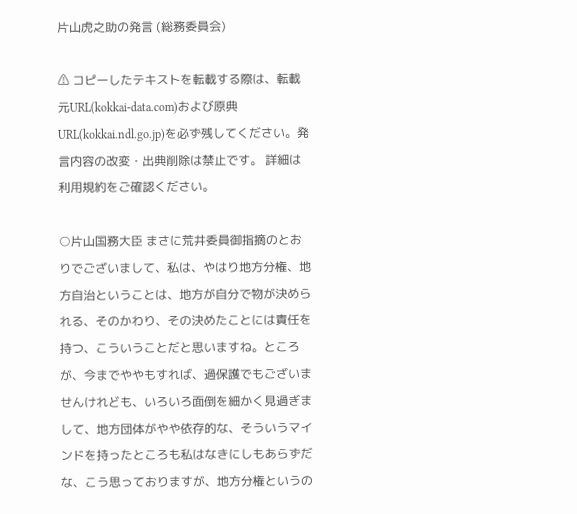片山虎之助の発言 (総務委員会)

⚠ コピーしたテキストを転載する際は、転載元URL(kokkai-data.com)および原典URL(kokkai.ndl.go.jp)を必ず残してください。発言内容の改変・出典削除は禁止です。 詳細は利用規約をご確認ください。

○片山国務大臣 まさに荒井委員御指摘のとおりでございまして、私は、やはり地方分権、地方自治ということは、地方が自分で物が決められる、そのかわり、その決めたことには責任を持つ、こういうことだと思いますね。ところが、今までややもすれば、過保護でもございませんけれども、いろいろ面倒を細かく見過ぎまして、地方団体がやや依存的な、そういうマインドを持ったところも私はなきにしもあらずだな、こう思っておりますが、地方分権というの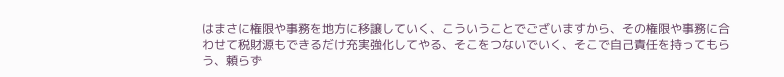はまさに権限や事務を地方に移譲していく、こういうことでございますから、その権限や事務に合わせて税財源もできるだけ充実強化してやる、そこをつないでいく、そこで自己責任を持ってもらう、頼らず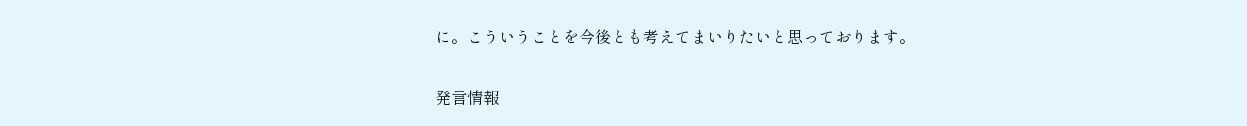に。こういうことを今後とも考えてまいりたいと思っております。

発言情報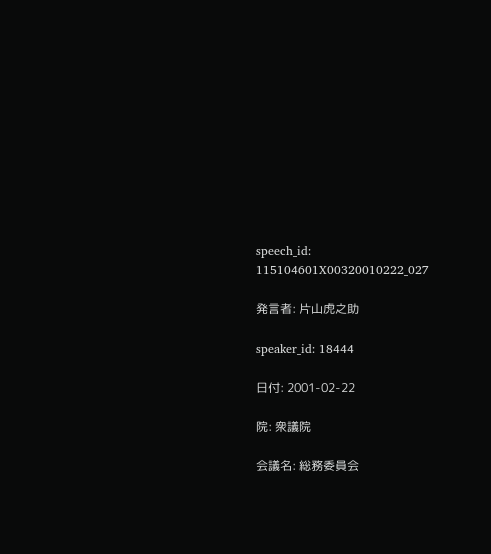speech_id: 115104601X00320010222_027

発言者: 片山虎之助

speaker_id: 18444

日付: 2001-02-22

院: 衆議院

会議名: 総務委員会